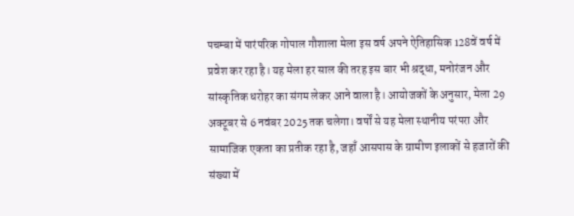पचम्बा में पारंपरिक गोपाल गौशाला मेला इस वर्ष अपने ऐतिहासिक 128वें वर्ष में प्रवेश कर रहा है। यह मेला हर साल की तरह इस बार भी श्रद्धा, मनोरंजन और सांस्कृतिक धरोहर का संगम लेकर आने वाला है। आयोजकों के अनुसार, मेला 29 अक्टूबर से 6 नवंबर 2025 तक चलेगा। वर्षों से यह मेला स्थानीय परंपरा और सामाजिक एकता का प्रतीक रहा है, जहाँ आसपास के ग्रामीण इलाकों से हजारों की संख्या में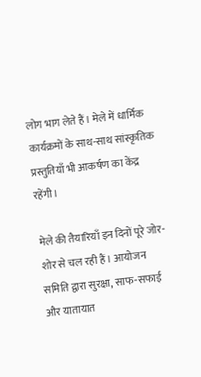लोग भाग लेते हैं। मेले में धार्मिक कार्यक्रमों के साथ-साथ सांस्कृतिक प्रस्तुतियाँ भी आकर्षण का केंद्र रहेंगी।

मेले की तैयारियाँ इन दिनों पूरे जोर-शोर से चल रही हैं। आयोजन समिति द्वारा सुरक्षा, साफ-सफाई और यातायात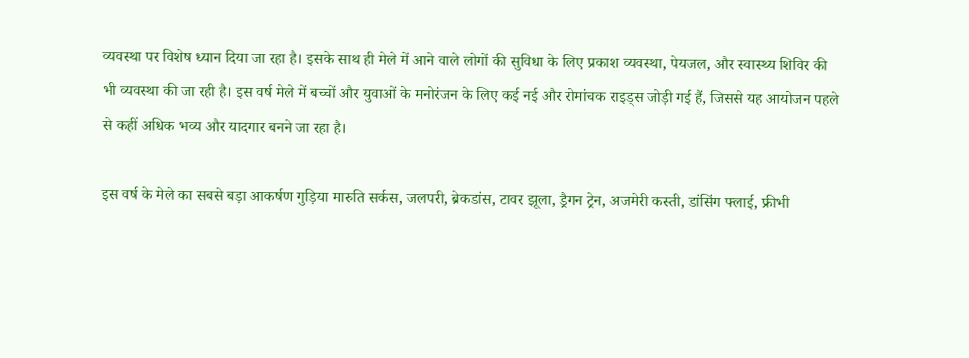व्यवस्था पर विशेष ध्यान दिया जा रहा है। इसके साथ ही मेले में आने वाले लोगों की सुविधा के लिए प्रकाश व्यवस्था, पेयजल, और स्वास्थ्य शिविर की भी व्यवस्था की जा रही है। इस वर्ष मेले में बच्चों और युवाओं के मनोरंजन के लिए कई नई और रोमांचक राइड्स जोड़ी गई हैं, जिससे यह आयोजन पहले से कहीं अधिक भव्य और यादगार बनने जा रहा है।

इस वर्ष के मेले का सबसे बड़ा आकर्षण गुड़िया मारुति सर्कस, जलपरी, ब्रेकडांस, टावर झूला, ड्रैगन ट्रेन, अजमेरी कस्ती, डांसिंग फ्लाई, फ्रीभी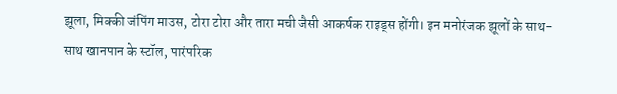झूला, मिक्की जंपिंग माउस, टोरा टोरा और तारा मची जैसी आकर्षक राइड्स होंगी। इन मनोरंजक झूलों के साथ-साथ खानपान के स्टॉल, पारंपरिक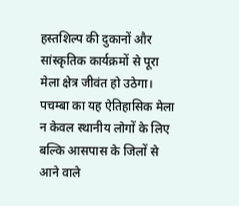हस्तशिल्प की दुकानों और सांस्कृतिक कार्यक्रमों से पूरा मेला क्षेत्र जीवंत हो उठेगा। पचम्बा का यह ऐतिहासिक मेला न केवल स्थानीय लोगों के लिए बल्कि आसपास के जिलों से आने वाले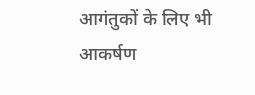आगंतुकों के लिए भी आकर्षण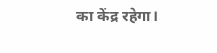का केंद्र रहेगा।